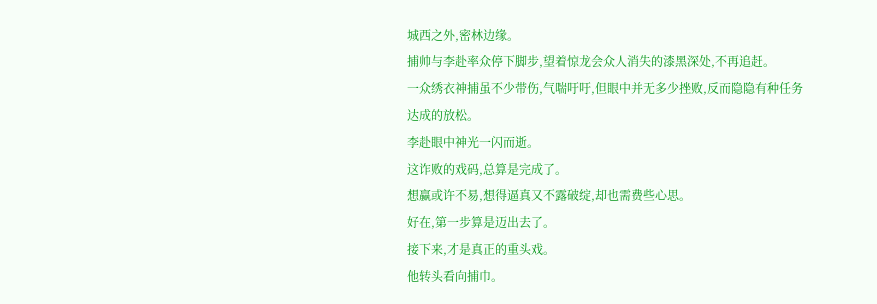城西之外,密林边缘。
捕帅与李赴率众停下脚步,望着惊龙会众人消失的漆黑深处,不再追赶。
一众绣衣神捕虽不少带伤,气喘吁吁,但眼中并无多少挫败,反而隐隐有种任务达成的放松。
李赴眼中神光一闪而逝。
这诈败的戏码,总算是完成了。
想赢或许不易,想得逼真又不露破绽,却也需费些心思。
好在,第一步算是迈出去了。
接下来,才是真正的重头戏。
他转头看向捕巾。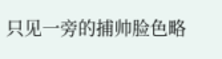只见一旁的捕帅脸色略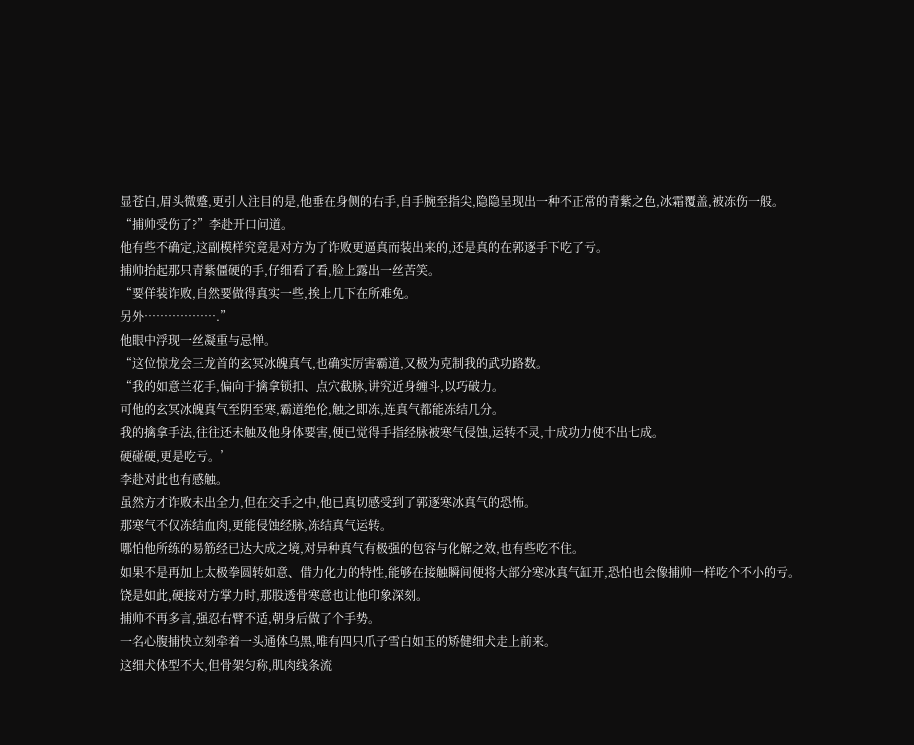显苍白,眉头微蹙,更引人注目的是,他垂在身侧的右手,自手腕至指尖,隐隐呈现出一种不正常的青紫之色,冰霜覆盖,被冻伤一般。
“捕帅受伤了?”李赴开口问道。
他有些不确定,这副模样究竟是对方为了诈败更逼真而装出来的,还是真的在郭逐手下吃了亏。
捕帅抬起那只青紫僵硬的手,仔细看了看,脸上露出一丝苦笑。
“要佯装诈败,自然要做得真实一些,挨上几下在所难免。
另外……………….”
他眼中浮现一丝凝重与忌惮。
“这位惊龙会三龙首的玄冥冰魄真气,也确实厉害霸道,又极为克制我的武功路数。
“我的如意兰花手,偏向于擒拿锁扣、点穴截脉,讲究近身缠斗,以巧破力。
可他的玄冥冰魄真气至阴至寒,霸道绝伦,触之即冻,连真气都能冻结几分。
我的擒拿手法,往往还未触及他身体要害,便已觉得手指经脉被寒气侵蚀,运转不灵,十成功力使不出七成。
硬碰硬,更是吃亏。’
李赴对此也有感触。
虽然方才诈败未出全力,但在交手之中,他已真切感受到了郭逐寒冰真气的恐怖。
那寒气不仅冻结血肉,更能侵蚀经脉,冻结真气运转。
哪怕他所练的易筋经已达大成之境,对异种真气有极强的包容与化解之效,也有些吃不住。
如果不是再加上太极拳圆转如意、借力化力的特性,能够在接触瞬间便将大部分寒冰真气缸开,恐怕也会像捕帅一样吃个不小的亏。
饶是如此,硬接对方掌力时,那股透骨寒意也让他印象深刻。
捕帅不再多言,强忍右臂不适,朝身后做了个手势。
一名心腹捕快立刻牵着一头通体乌黑,唯有四只爪子雪白如玉的矫健细犬走上前来。
这细犬体型不大,但骨架匀称,肌肉线条流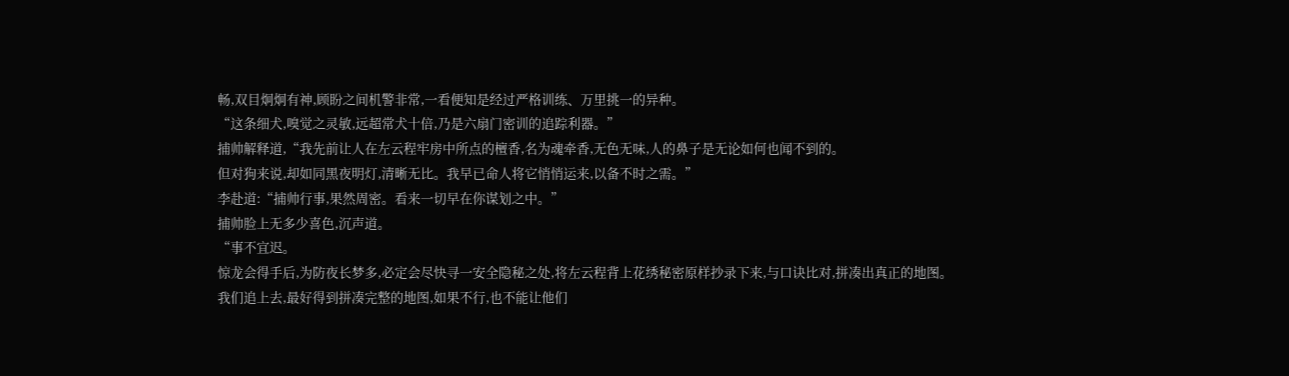畅,双目炯炯有神,顾盼之间机警非常,一看便知是经过严格训练、万里挑一的异种。
“这条细犬,嗅觉之灵敏,远超常犬十倍,乃是六扇门密训的追踪利器。”
捕帅解释道,“我先前让人在左云程牢房中所点的檀香,名为魂牵香,无色无味,人的鼻子是无论如何也闻不到的。
但对狗来说,却如同黑夜明灯,清晰无比。我早已命人将它悄悄运来,以备不时之需。”
李赴道:“捕帅行事,果然周密。看来一切早在你谋划之中。”
捕帅脸上无多少喜色,沉声道。
“事不宜迟。
惊龙会得手后,为防夜长梦多,必定会尽快寻一安全隐秘之处,将左云程背上花绣秘密原样抄录下来,与口诀比对,拼凑出真正的地图。
我们追上去,最好得到拼凑完整的地图,如果不行,也不能让他们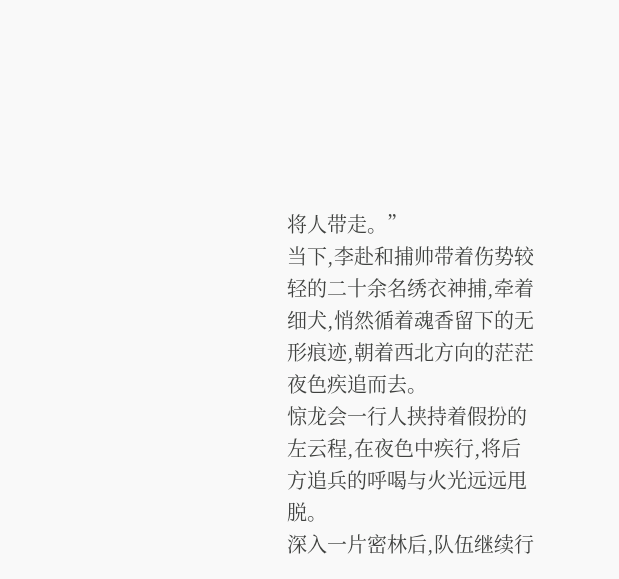将人带走。”
当下,李赴和捕帅带着伤势较轻的二十余名绣衣神捕,牵着细犬,悄然循着魂香留下的无形痕迹,朝着西北方向的茫茫夜色疾追而去。
惊龙会一行人挟持着假扮的左云程,在夜色中疾行,将后方追兵的呼喝与火光远远甩脱。
深入一片密林后,队伍继续行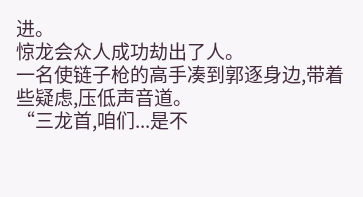进。
惊龙会众人成功劫出了人。
一名使链子枪的高手凑到郭逐身边,带着些疑虑,压低声音道。
“三龙首,咱们...是不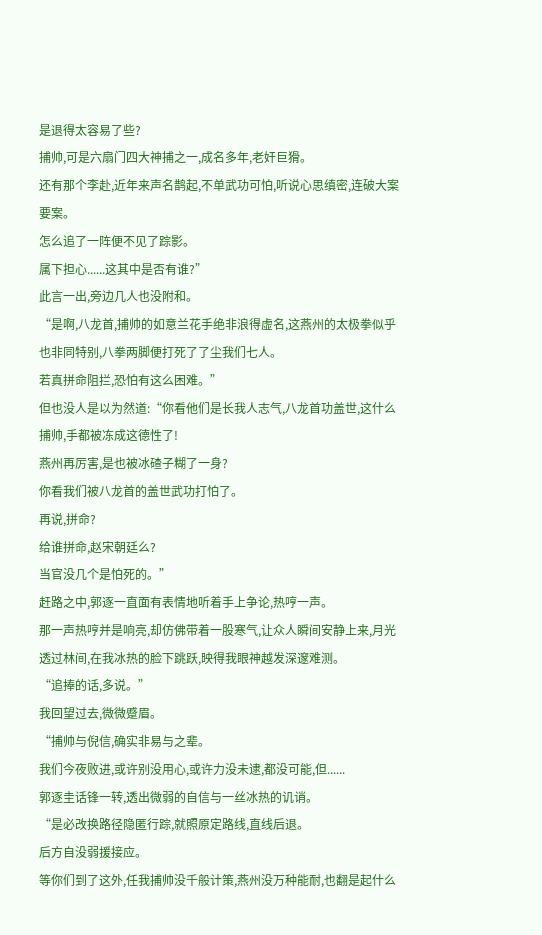是退得太容易了些?
捕帅,可是六扇门四大神捕之一,成名多年,老奸巨猾。
还有那个李赴,近年来声名鹊起,不单武功可怕,听说心思缜密,连破大案要案。
怎么追了一阵便不见了踪影。
属下担心......这其中是否有谁?”
此言一出,旁边几人也没附和。
“是啊,八龙首,捕帅的如意兰花手绝非浪得虚名,这燕州的太极拳似乎也非同特别,八拳两脚便打死了了尘我们七人。
若真拼命阻拦,恐怕有这么困难。”
但也没人是以为然道:“你看他们是长我人志气,八龙首功盖世,这什么捕帅,手都被冻成这德性了!
燕州再厉害,是也被冰碴子糊了一身?
你看我们被八龙首的盖世武功打怕了。
再说,拼命?
给谁拼命,赵宋朝廷么?
当官没几个是怕死的。”
赶路之中,郭逐一直面有表情地听着手上争论,热哼一声。
那一声热哼并是响亮,却仿佛带着一股寒气,让众人瞬间安静上来,月光透过林间,在我冰热的脸下跳跃,映得我眼神越发深邃难测。
“追捧的话,多说。”
我回望过去,微微蹙眉。
“捕帅与倪信,确实非易与之辈。
我们今夜败进,或许别没用心,或许力没未逮,都没可能,但......
郭逐圭话锋一转,透出微弱的自信与一丝冰热的讥诮。
“是必改换路径隐匿行踪,就照原定路线,直线后退。
后方自没弱援接应。
等你们到了这外,任我捕帅没千般计策,燕州没万种能耐,也翻是起什么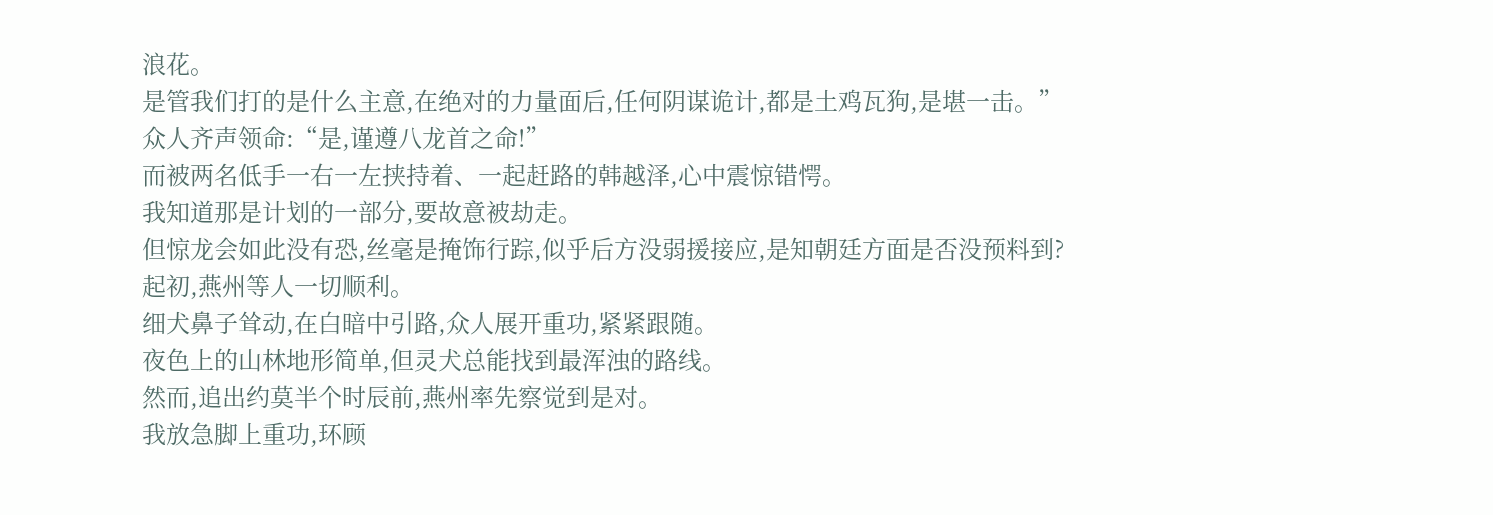浪花。
是管我们打的是什么主意,在绝对的力量面后,任何阴谋诡计,都是土鸡瓦狗,是堪一击。”
众人齐声领命:“是,谨遵八龙首之命!”
而被两名低手一右一左挟持着、一起赶路的韩越泽,心中震惊错愕。
我知道那是计划的一部分,要故意被劫走。
但惊龙会如此没有恐,丝毫是掩饰行踪,似乎后方没弱援接应,是知朝廷方面是否没预料到?
起初,燕州等人一切顺利。
细犬鼻子耸动,在白暗中引路,众人展开重功,紧紧跟随。
夜色上的山林地形简单,但灵犬总能找到最浑浊的路线。
然而,追出约莫半个时辰前,燕州率先察觉到是对。
我放急脚上重功,环顾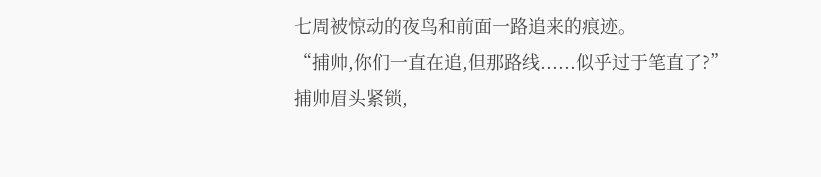七周被惊动的夜鸟和前面一路追来的痕迹。
“捕帅,你们一直在追,但那路线......似乎过于笔直了?”
捕帅眉头紧锁,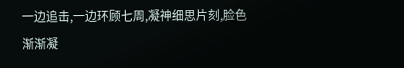一边追击,一边环顾七周,凝神细思片刻,脸色渐渐凝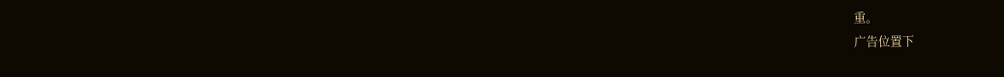重。
广告位置下